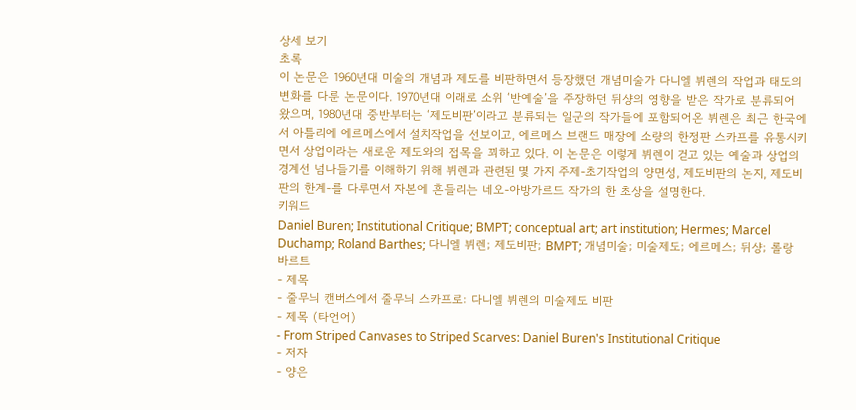상세 보기
초록
이 논문은 1960년대 미술의 개념과 제도를 비판하면서 등장했던 개념미술가 다니엘 뷔렌의 작업과 태도의 변화를 다룬 논문이다. 1970년대 이래로 소위 ‘반예술’을 주장하던 뒤샹의 영향을 받은 작가로 분류되어 왔으며, 1980년대 중반부터는 ‘제도비판’이라고 분류되는 일군의 작가들에 포함되어온 뷔렌은 최근 한국에서 아틀리에 에르메스에서 설치작업을 선보이고, 에르메스 브랜드 매장에 소량의 한정판 스카프를 유통시키면서 상업이라는 새로운 제도와의 접목을 꾀하고 있다. 이 논문은 이렇게 뷔렌이 걷고 있는 예술과 상업의 경계선 넘나들기를 이해하기 위해 뷔렌과 관련된 몇 가지 주제-초기작업의 양면성, 제도비판의 논지, 제도비판의 한계-를 다루면서 자본에 흔들리는 네오-아방가르드 작가의 한 초상을 설명한다.
키워드
Daniel Buren; Institutional Critique; BMPT; conceptual art; art institution; Hermes; Marcel Duchamp; Roland Barthes; 다니엘 뷔렌; 제도비판; BMPT; 개념미술; 미술제도; 에르메스; 뒤샹; 롤랑 바르트
- 제목
- 줄무늬 캔버스에서 줄무늬 스카프로: 다니엘 뷔렌의 미술제도 비판
- 제목 (타언어)
- From Striped Canvases to Striped Scarves: Daniel Buren's Institutional Critique
- 저자
- 양은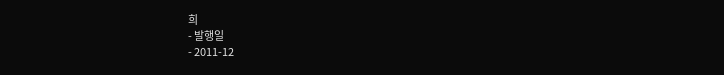희
- 발행일
- 2011-12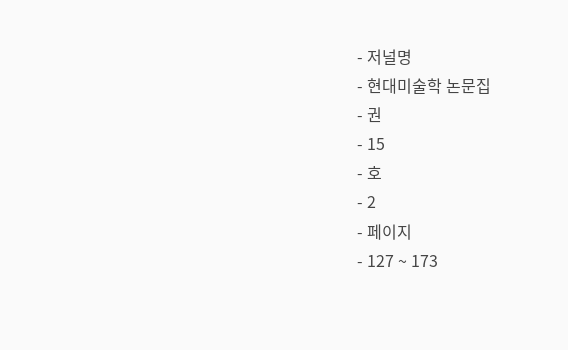- 저널명
- 현대미술학 논문집
- 권
- 15
- 호
- 2
- 페이지
- 127 ~ 173